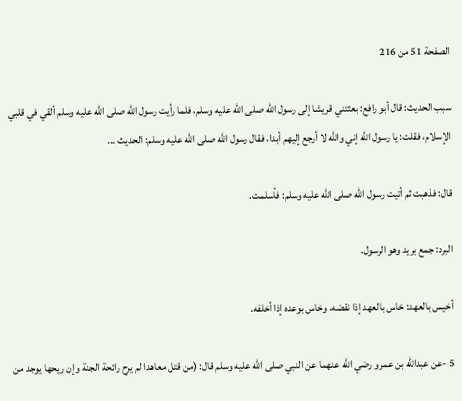الصفحة 51 من 216

سبب الحديث: قال أبو رافع: بعثتني قريشا إلى رسول الله صلى الله عليه وسلم، فلما رأيت رسول الله صلى الله عليه وسلم ألقي في قلبي الإسلام، فقلت: يا رسول الله إني والله لا أرجع إليهم أبدا، فقال رسول الله صلى الله عليه وسلم: الحديث ...

قال: فذهبت ثم أتيت رسول الله صلى الله عليه وسلم: فأسلمت.

البرد: جمع بريد وهو الرسول.

أخيس بالعهد: خاس بالعهد إذا نقضه، وخاس بوعده إذا أخلفه.

5 -عن عبدالله بن عمرو رضي الله عنهما عن النبي صلى الله عليه وسلم قال: (من قتل معاهدا لم يرح رائحة الجنة وإن ريحها يوجد من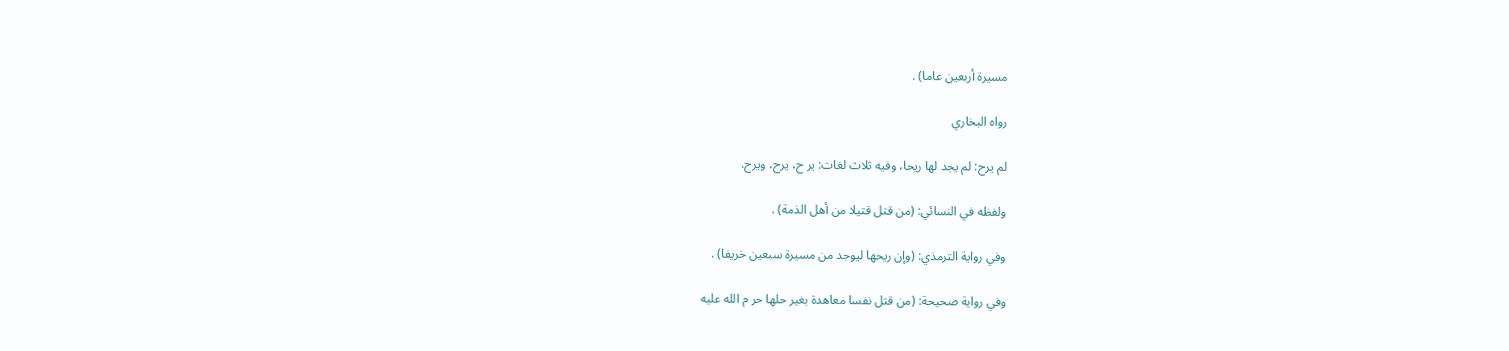مسيرة أربعين عاما) .

رواه البخاري

لم يرح: لم يجد لها ريحا، وفيه ثلاث لغات: ير ح، يرح، ويرح.

ولفظه في النسائي: (من قتل قتيلا من أهل الذمة) .

وفي رواية الترمذي: (وإن ريحها ليوجد من مسيرة سبعين خريفا) .

وفي رواية صحيحة: (من قتل نفسا معاهدة بغير حلها حر م الله عليه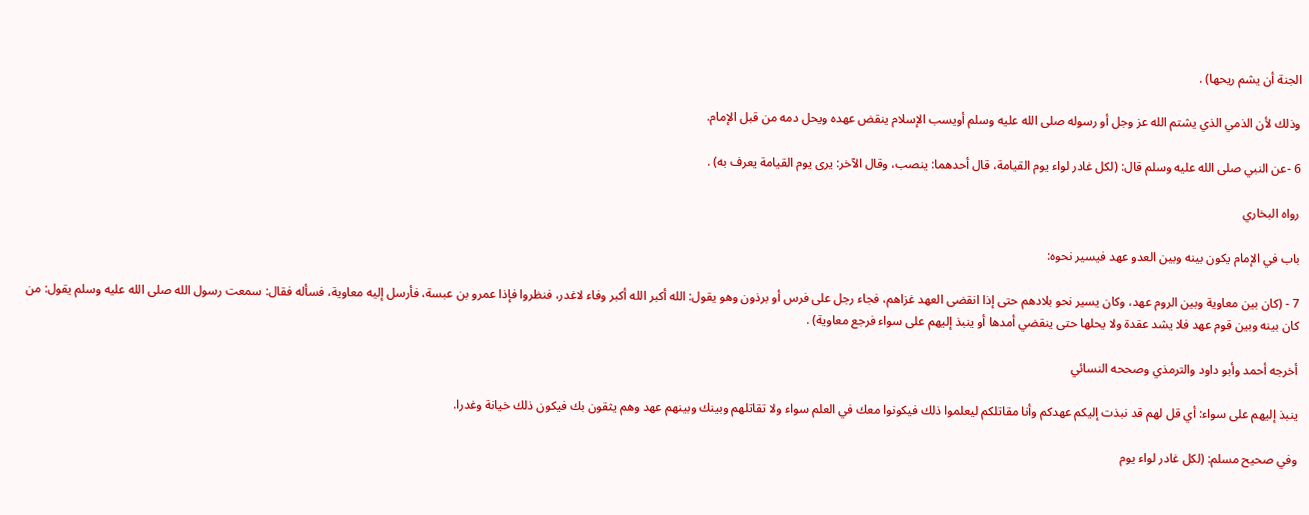الجنة أن يشم ريحها) .

وذلك لأن الذمي الذي يشتم الله عز وجل أو رسوله صلى الله عليه وسلم أويسب الإسلام ينقض عهده ويحل دمه من قبل الإمام.

6 -عن النبي صلى الله عليه وسلم قال: (لكل غادر لواء يوم القيامة، قال أحدهما: ينصب، وقال الآخر: يرى يوم القيامة يعرف به) .

رواه البخاري

باب في الإمام يكون بينه وبين العدو عهد فيسير نحوه:

7 - (كان بين معاوية وبين الروم عهد، وكان يسير نحو بلادهم حتى إذا انقضى العهد غزاهم، فجاء رجل على فرس أو برذون وهو يقول: الله أكبر الله أكبر وفاء لاغدر، فنظروا فإذا عمرو بن عبسة، فأرسل إليه معاوية، فسأله فقال: سمعت رسول الله صلى الله عليه وسلم يقول: من كان بينه وبين قوم عهد فلا يشد عقدة ولا يحلها حتى ينقضي أمدها أو ينبذ إليهم على سواء فرجع معاوية) .

أخرجه أحمد وأبو داود والترمذي وصححه النسائي

ينبذ إليهم على سواء: أي قل لهم قد نبذت إليكم عهدكم وأنا مقاتلكم ليعلموا ذلك فيكونوا معك في العلم سواء ولا تقاتلهم وبينك وبينهم عهد وهم يثقون بك فيكون ذلك خيانة وغدرا.

وفي صحيح مسلم: (لكل غادر لواء يوم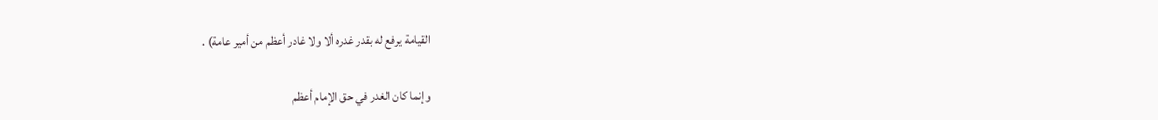القيامة يرفع له بقدر غدره ألا ولا غادر أعظم من أمير عامة) .

وإنما كان الغدر في حق الإمام أعظم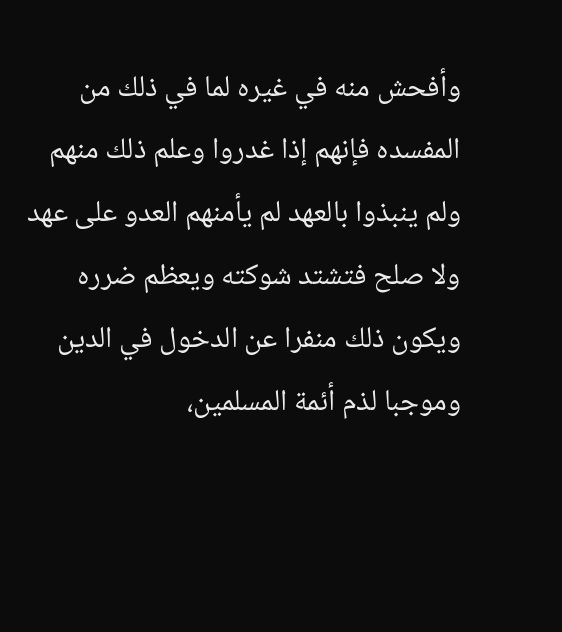وأفحش منه في غيره لما في ذلك من المفسده فإنهم إذا غدروا وعلم ذلك منهم ولم ينبذوا بالعهد لم يأمنهم العدو على عهد ولا صلح فتشتد شوكته ويعظم ضرره ويكون ذلك منفرا عن الدخول في الدين وموجبا لذم أئمة المسلمين،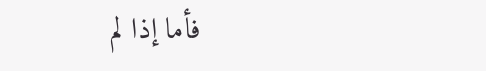فأما إذا لم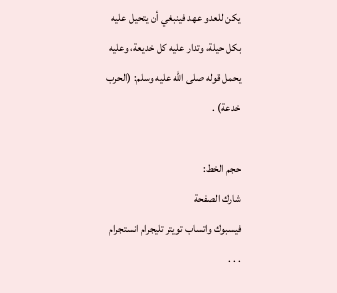يكن للعدو عهد فينبغي أن يتحيل عليه بكل حيلة، وتدار عليه كل خديعة، وعليه يحمل قوله صلى الله عليه وسلم: (الحرب خدعة) .

حجم الخط:
شارك الصفحة
فيسبوك واتساب تويتر تليجرام انستجرام
. . .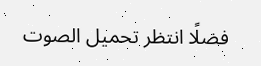فضلًا انتظر تحميل الصوت